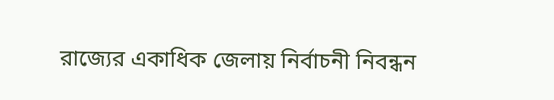রাজ্যের একাধিক জেলায় নির্বাচনী নিবন্ধন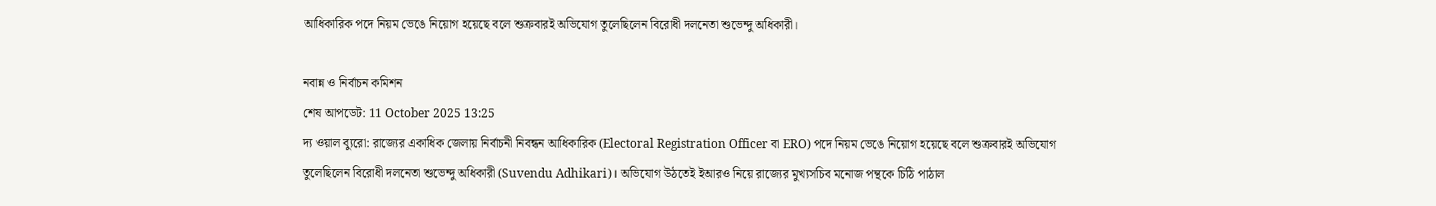আধিকারিক পদে নিয়ম ভেঙে নিয়োগ হয়েছে বলে শুক্রবারই অভিযোগ তুলেছিলেন বিরোধী দলনেতা শুভেন্দু অধিকারী।

নবান্ন ও নির্বাচন কমিশন
শেষ আপডেট: 11 October 2025 13:25
দ্য ওয়াল ব্যুরো: রাজ্যের একাধিক জেলায় নির্বাচনী নিবন্ধন আধিকারিক (Electoral Registration Officer বা ERO) পদে নিয়ম ভেঙে নিয়োগ হয়েছে বলে শুক্রবারই অভিযোগ তুলেছিলেন বিরোধী দলনেতা শুভেন্দু অধিকারী (Suvendu Adhikari)। অভিযোগ উঠতেই ইআরও নিয়ে রাজ্যের মুখ্যসচিব মনোজ পন্থকে চিঠি পাঠাল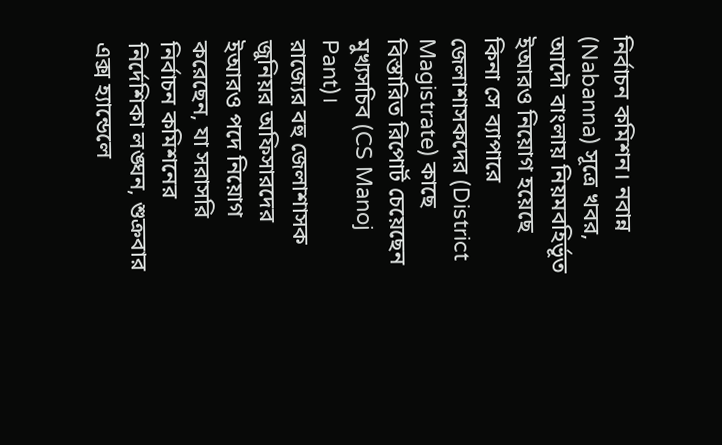নির্বাচন কমিশন। নবান্ন (Nabanna) সূত্রে খবর, আদৌ বাংলায় নিয়মবহির্ভূত ইআরও নিয়োগ হয়েছে কিনা সে ব্যাপারে জেলাশাসকদের (District Magistrate) কাছে বিস্তারিত রিপোর্ট চেয়েছেন মুখ্যসচিব (CS Manoj Pant)।
রাজ্যের বহু জেলাশাসক জুনিয়র অফিসারদের ইআরও পদে নিয়োগ করেছেন, যা সরাসরি নির্বাচন কমিশনের নির্দেশিকা লঙ্ঘন, শুক্রবার এক্স হ্যান্ডেলে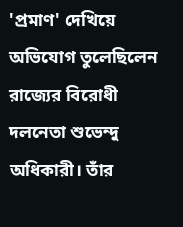'প্রমাণ' দেখিয়ে অভিযোগ তুলেছিলেন রাজ্যের বিরোধী দলনেতা শুভেন্দু অধিকারী। তাঁর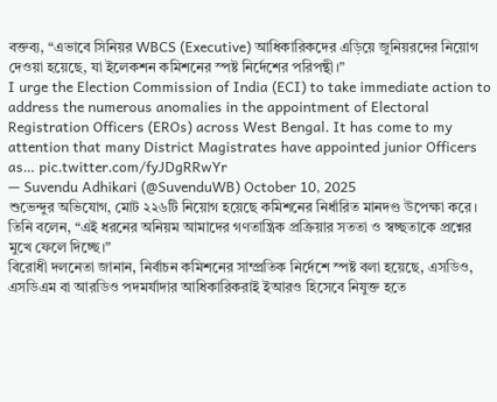বক্তব্য, “এভাবে সিনিয়র WBCS (Executive) আধিকারিকদের এড়িয়ে জুনিয়রদের নিয়োগ দেওয়া হয়েছে, যা ইলেকশন কমিশনের স্পষ্ট নির্দেশের পরিপন্থী।”
I urge the Election Commission of India (ECI) to take immediate action to address the numerous anomalies in the appointment of Electoral Registration Officers (EROs) across West Bengal. It has come to my attention that many District Magistrates have appointed junior Officers as… pic.twitter.com/fyJDgRRwYr
— Suvendu Adhikari (@SuvenduWB) October 10, 2025
শুভেন্দুর অভিযোগ, মোট ২২৬টি নিয়োগ হয়েছে কমিশনের নির্ধারিত মানদণ্ড উপেক্ষা করে। তিনি বলেন, “এই ধরনের অনিয়ম আমাদের গণতান্ত্রিক প্রক্রিয়ার সততা ও স্বচ্ছতাকে প্রশ্নের মুখে ফেলে দিচ্ছে।”
বিরোধী দলনেতা জানান, নির্বাচন কমিশনের সাম্প্রতিক নির্দেশে স্পষ্ট বলা হয়েছে, এসডিও, এসডিএম বা আরডিও পদমর্যাদার আধিকারিকরাই ইআরও হিসেবে নিযুক্ত হতে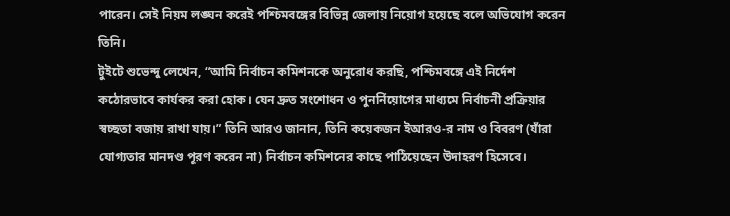পারেন। সেই নিয়ম লঙ্ঘন করেই পশ্চিমবঙ্গের বিভিন্ন জেলায় নিয়োগ হয়েছে বলে অভিযোগ করেন তিনি।
টুইটে শুভেন্দু লেখেন, “আমি নির্বাচন কমিশনকে অনুরোধ করছি, পশ্চিমবঙ্গে এই নির্দেশ কঠোরভাবে কার্যকর করা হোক। যেন দ্রুত সংশোধন ও পুনর্নিয়োগের মাধ্যমে নির্বাচনী প্রক্রিয়ার স্বচ্ছতা বজায় রাখা যায়।” তিনি আরও জানান, তিনি কয়েকজন ইআরও-র নাম ও বিবরণ (যাঁরা যোগ্যতার মানদণ্ড পূরণ করেন না) নির্বাচন কমিশনের কাছে পাঠিয়েছেন উদাহরণ হিসেবে।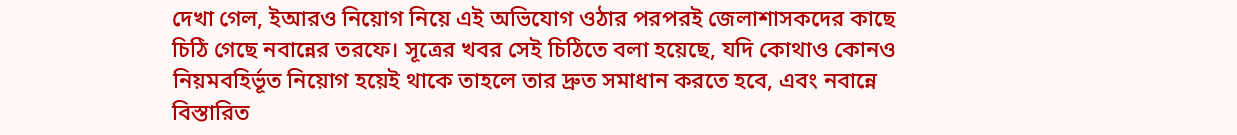দেখা গেল, ইআরও নিয়োগ নিয়ে এই অভিযোগ ওঠার পরপরই জেলাশাসকদের কাছে চিঠি গেছে নবান্নের তরফে। সূত্রের খবর সেই চিঠিতে বলা হয়েছে, যদি কোথাও কোনও নিয়মবহির্ভূত নিয়োগ হয়েই থাকে তাহলে তার দ্রুত সমাধান করতে হবে, এবং নবান্নে বিস্তারিত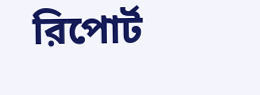রিপোর্ট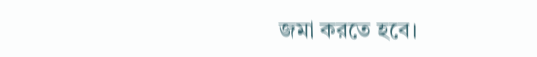জমা করতে হবে।